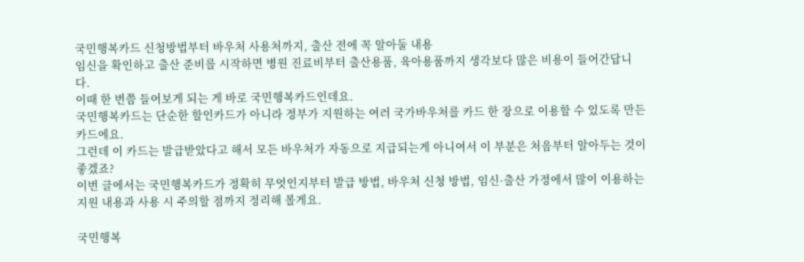국민행복카드 신청방법부터 바우처 사용처까지, 출산 전에 꼭 알아둘 내용
임신을 확인하고 출산 준비를 시작하면 병원 진료비부터 출산용품, 육아용품까지 생각보다 많은 비용이 들어간답니다.
이때 한 번쯤 들어보게 되는 게 바로 국민행복카드인데요.
국민행복카드는 단순한 할인카드가 아니라 정부가 지원하는 여러 국가바우처를 카드 한 장으로 이용할 수 있도록 만든 카드에요.
그런데 이 카드는 발급받았다고 해서 모든 바우처가 자동으로 지급되는게 아니여서 이 부분은 처음부터 알아두는 것이 좋겠죠?
이번 글에서는 국민행복카드가 정확히 무엇인지부터 발급 방법, 바우처 신청 방법, 임신·출산 가정에서 많이 이용하는 지원 내용과 사용 시 주의할 점까지 정리해 볼게요.

국민행복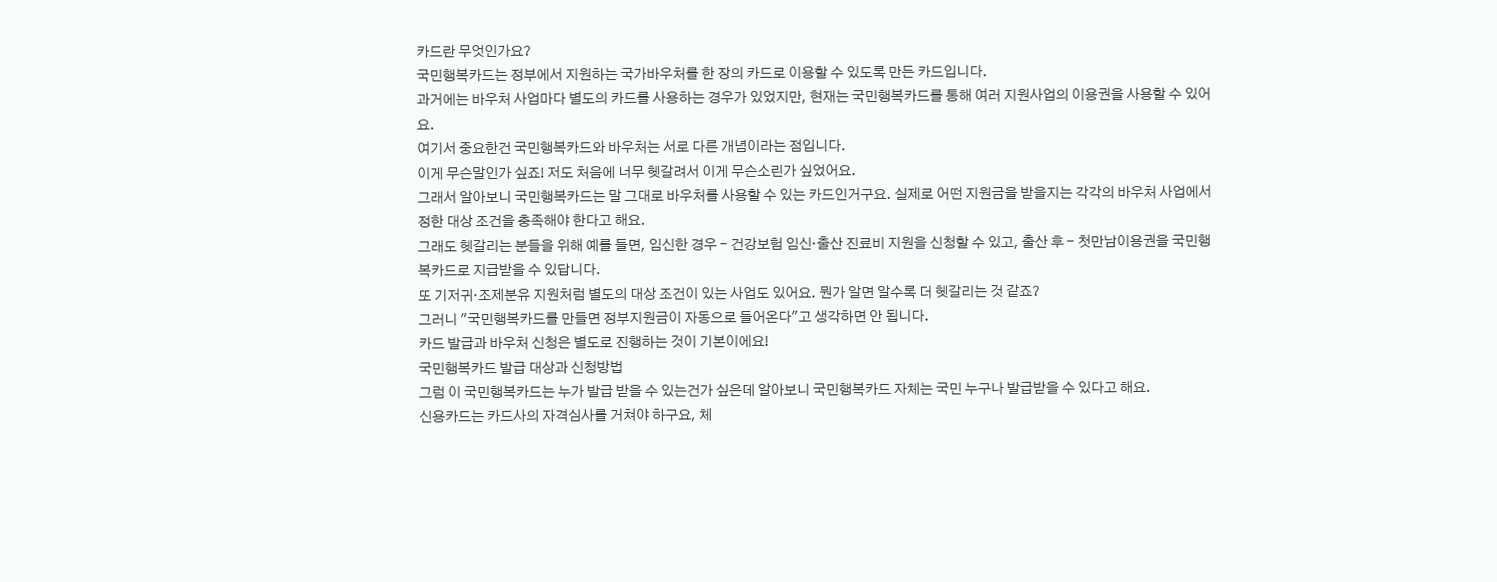카드란 무엇인가요?
국민행복카드는 정부에서 지원하는 국가바우처를 한 장의 카드로 이용할 수 있도록 만든 카드입니다.
과거에는 바우처 사업마다 별도의 카드를 사용하는 경우가 있었지만, 현재는 국민행복카드를 통해 여러 지원사업의 이용권을 사용할 수 있어요.
여기서 중요한건 국민행복카드와 바우처는 서로 다른 개념이라는 점입니다.
이게 무슨말인가 싶죠! 저도 처음에 너무 헷갈려서 이게 무슨소린가 싶었어요.
그래서 알아보니 국민행복카드는 말 그대로 바우처를 사용할 수 있는 카드인거구요. 실제로 어떤 지원금을 받을지는 각각의 바우처 사업에서 정한 대상 조건을 충족해야 한다고 해요.
그래도 헷갈리는 분들을 위해 예를 들면, 임신한 경우 - 건강보험 임신·출산 진료비 지원을 신청할 수 있고, 출산 후 - 첫만남이용권을 국민행복카드로 지급받을 수 있답니다.
또 기저귀·조제분유 지원처럼 별도의 대상 조건이 있는 사업도 있어요. 뭔가 알면 알수록 더 헷갈리는 것 같죠?
그러니 "국민행복카드를 만들면 정부지원금이 자동으로 들어온다"고 생각하면 안 됩니다.
카드 발급과 바우처 신청은 별도로 진행하는 것이 기본이에요!
국민행복카드 발급 대상과 신청방법
그럼 이 국민행복카드는 누가 발급 받을 수 있는건가 싶은데 알아보니 국민행복카드 자체는 국민 누구나 발급받을 수 있다고 해요.
신용카드는 카드사의 자격심사를 거쳐야 하구요, 체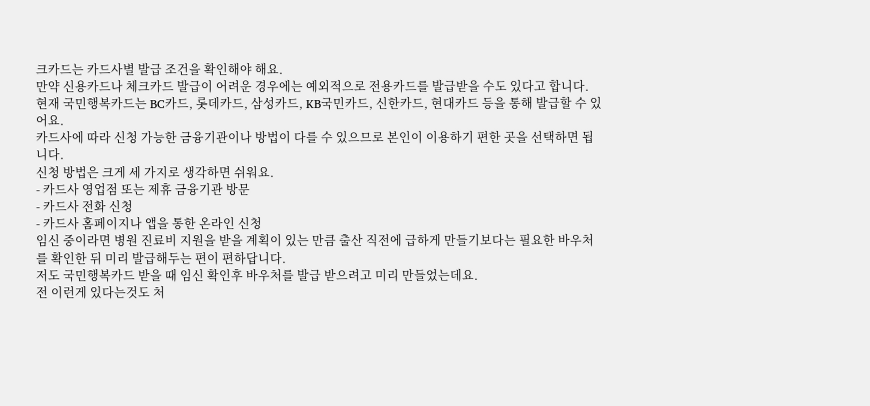크카드는 카드사별 발급 조건을 확인해야 해요.
만약 신용카드나 체크카드 발급이 어려운 경우에는 예외적으로 전용카드를 발급받을 수도 있다고 합니다.
현재 국민행복카드는 BC카드, 롯데카드, 삼성카드, KB국민카드, 신한카드, 현대카드 등을 통해 발급할 수 있어요.
카드사에 따라 신청 가능한 금융기관이나 방법이 다를 수 있으므로 본인이 이용하기 편한 곳을 선택하면 됩니다.
신청 방법은 크게 세 가지로 생각하면 쉬워요.
- 카드사 영업점 또는 제휴 금융기관 방문
- 카드사 전화 신청
- 카드사 홈페이지나 앱을 통한 온라인 신청
임신 중이라면 병원 진료비 지원을 받을 계획이 있는 만큼 출산 직전에 급하게 만들기보다는 필요한 바우처를 확인한 뒤 미리 발급해두는 편이 편하답니다.
저도 국민행복카드 받을 때 임신 확인후 바우처를 발급 받으려고 미리 만들었는데요.
전 이런게 있다는것도 처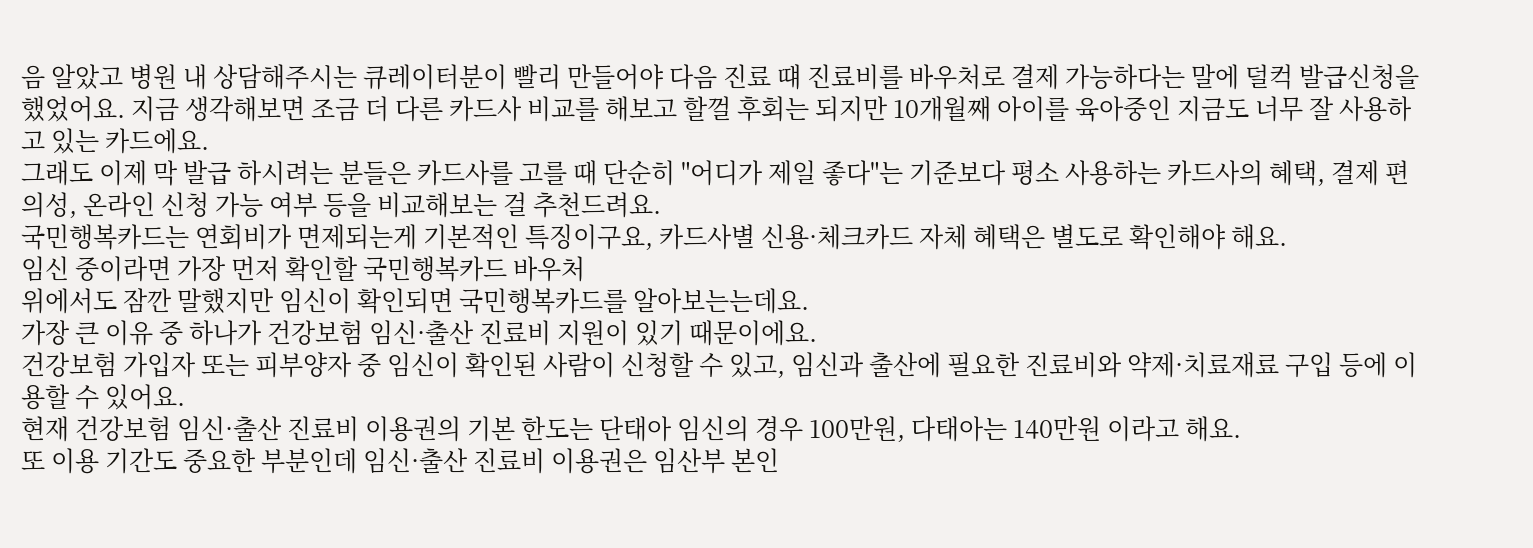음 알았고 병원 내 상담해주시는 큐레이터분이 빨리 만들어야 다음 진료 떄 진료비를 바우처로 결제 가능하다는 말에 덜컥 발급신청을 했었어요. 지금 생각해보면 조금 더 다른 카드사 비교를 해보고 할껄 후회는 되지만 10개월째 아이를 육아중인 지금도 너무 잘 사용하고 있는 카드에요.
그래도 이제 막 발급 하시려는 분들은 카드사를 고를 때 단순히 "어디가 제일 좋다"는 기준보다 평소 사용하는 카드사의 혜택, 결제 편의성, 온라인 신청 가능 여부 등을 비교해보는 걸 추천드려요.
국민행복카드는 연회비가 면제되는게 기본적인 특징이구요, 카드사별 신용·체크카드 자체 혜택은 별도로 확인해야 해요.
임신 중이라면 가장 먼저 확인할 국민행복카드 바우처
위에서도 잠깐 말했지만 임신이 확인되면 국민행복카드를 알아보는는데요.
가장 큰 이유 중 하나가 건강보험 임신·출산 진료비 지원이 있기 때문이에요.
건강보험 가입자 또는 피부양자 중 임신이 확인된 사람이 신청할 수 있고, 임신과 출산에 필요한 진료비와 약제·치료재료 구입 등에 이용할 수 있어요.
현재 건강보험 임신·출산 진료비 이용권의 기본 한도는 단태아 임신의 경우 100만원, 다태아는 140만원 이라고 해요.
또 이용 기간도 중요한 부분인데 임신·출산 진료비 이용권은 임산부 본인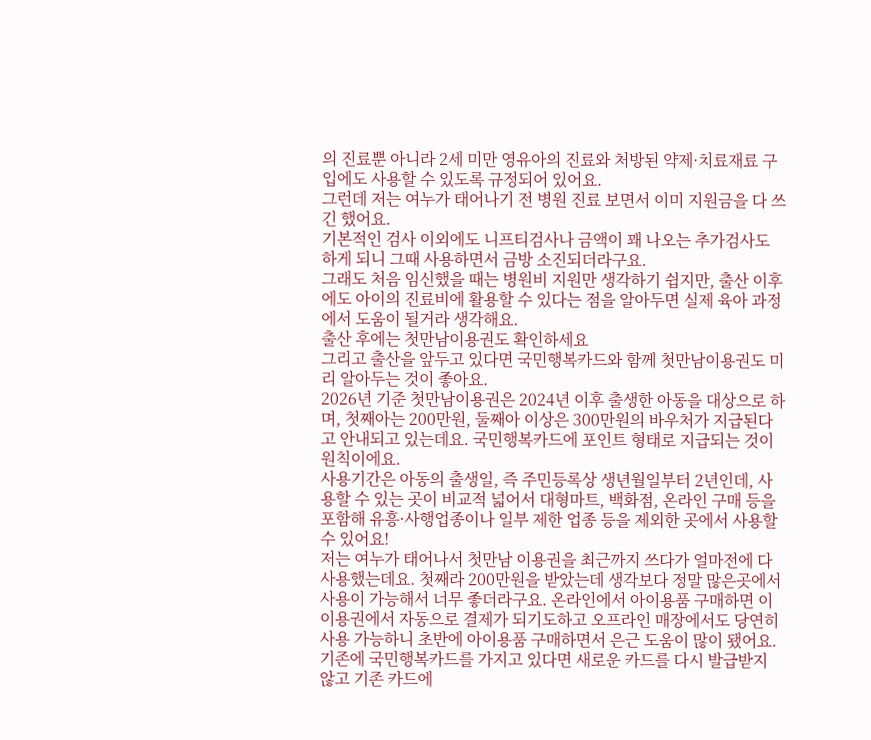의 진료뿐 아니라 2세 미만 영유아의 진료와 처방된 약제·치료재료 구입에도 사용할 수 있도록 규정되어 있어요.
그런데 저는 여누가 태어나기 전 병원 진료 보면서 이미 지원금을 다 쓰긴 했어요.
기본적인 검사 이외에도 니프티검사나 금액이 꽤 나오는 추가검사도 하게 되니 그때 사용하면서 금방 소진되더라구요.
그래도 처음 임신했을 때는 병원비 지원만 생각하기 쉽지만, 출산 이후에도 아이의 진료비에 활용할 수 있다는 점을 알아두면 실제 육아 과정에서 도움이 될거라 생각해요.
출산 후에는 첫만남이용권도 확인하세요
그리고 출산을 앞두고 있다면 국민행복카드와 함께 첫만남이용권도 미리 알아두는 것이 좋아요.
2026년 기준 첫만남이용권은 2024년 이후 출생한 아동을 대상으로 하며, 첫째아는 200만원, 둘째아 이상은 300만원의 바우처가 지급된다고 안내되고 있는데요. 국민행복카드에 포인트 형태로 지급되는 것이 원칙이에요.
사용기간은 아동의 출생일, 즉 주민등록상 생년월일부터 2년인데, 사용할 수 있는 곳이 비교적 넓어서 대형마트, 백화점, 온라인 구매 등을 포함해 유흥·사행업종이나 일부 제한 업종 등을 제외한 곳에서 사용할 수 있어요!
저는 여누가 태어나서 첫만남 이용권을 최근까지 쓰다가 얼마전에 다 사용했는데요. 첫째라 200만원을 받았는데 생각보다 정말 많은곳에서 사용이 가능해서 너무 좋더라구요. 온라인에서 아이용품 구매하면 이 이용권에서 자동으로 결제가 되기도하고 오프라인 매장에서도 당연히 사용 가능하니 초반에 아이용품 구매하면서 은근 도움이 많이 됐어요.
기존에 국민행복카드를 가지고 있다면 새로운 카드를 다시 발급받지 않고 기존 카드에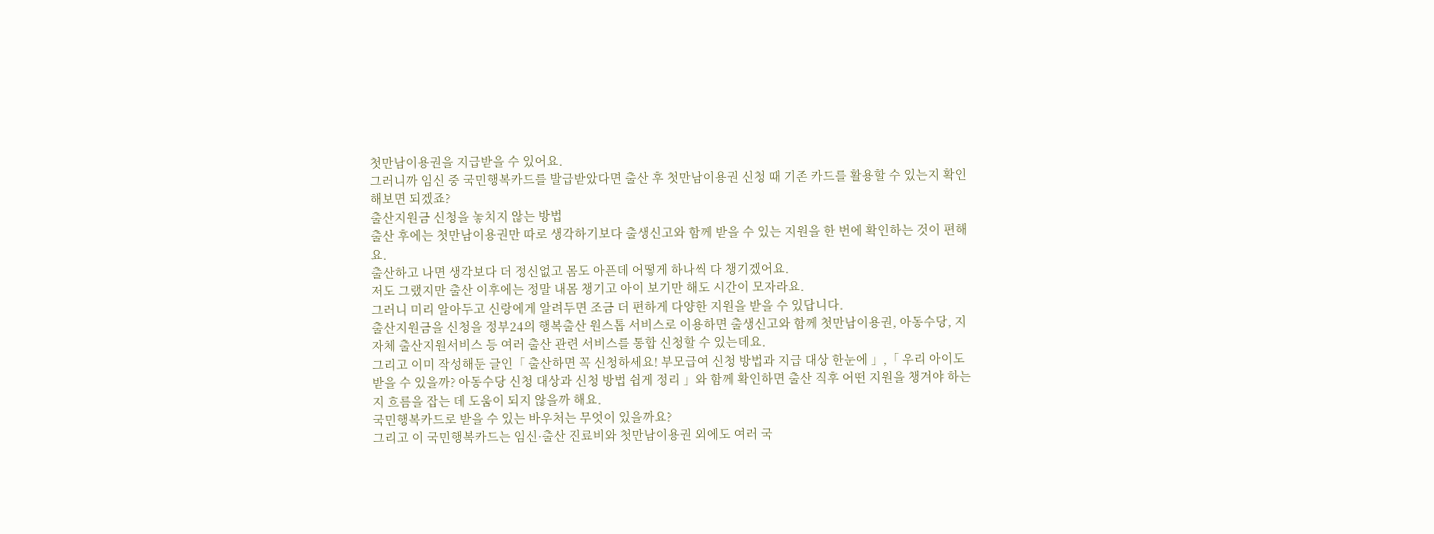첫만남이용권을 지급받을 수 있어요.
그러니까 임신 중 국민행복카드를 발급받았다면 출산 후 첫만남이용권 신청 때 기존 카드를 활용할 수 있는지 확인해보면 되겠죠?
출산지원금 신청을 놓치지 않는 방법
출산 후에는 첫만남이용권만 따로 생각하기보다 출생신고와 함께 받을 수 있는 지원을 한 번에 확인하는 것이 편해요.
출산하고 나면 생각보다 더 정신없고 몸도 아픈데 어떻게 하나씩 다 챙기겠어요.
저도 그랬지만 출산 이후에는 정말 내몸 챙기고 아이 보기만 해도 시간이 모자라요.
그러니 미리 알아두고 신랑에게 알려두면 조금 더 편하게 다양한 지원을 받을 수 있답니다.
출산지원금을 신청을 정부24의 행복출산 원스톱 서비스로 이용하면 출생신고와 함께 첫만남이용권, 아동수당, 지자체 출산지원서비스 등 여러 출산 관련 서비스를 통합 신청할 수 있는데요.
그리고 이미 작성해둔 글인「 출산하면 꼭 신청하세요! 부모급여 신청 방법과 지급 대상 한눈에 」,「 우리 아이도 받을 수 있을까? 아동수당 신청 대상과 신청 방법 쉽게 정리 」와 함께 확인하면 출산 직후 어떤 지원을 챙겨야 하는지 흐름을 잡는 데 도움이 되지 않을까 해요.
국민행복카드로 받을 수 있는 바우처는 무엇이 있을까요?
그리고 이 국민행복카드는 임신·출산 진료비와 첫만남이용권 외에도 여러 국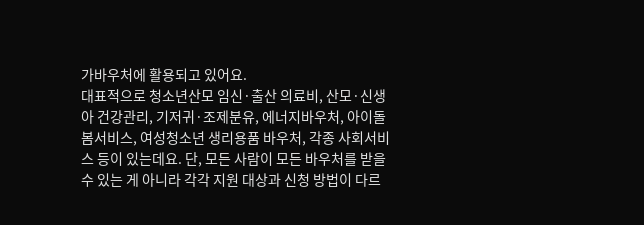가바우처에 활용되고 있어요.
대표적으로 청소년산모 임신·출산 의료비, 산모·신생아 건강관리, 기저귀·조제분유, 에너지바우처, 아이돌봄서비스, 여성청소년 생리용품 바우처, 각종 사회서비스 등이 있는데요. 단, 모든 사람이 모든 바우처를 받을 수 있는 게 아니라 각각 지원 대상과 신청 방법이 다르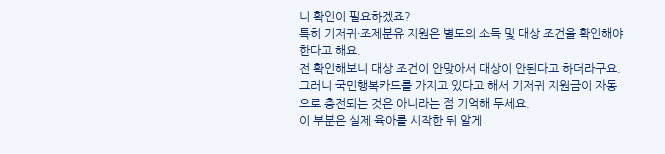니 확인이 필요하겠죠?
특히 기저귀·조제분유 지원은 별도의 소득 및 대상 조건을 확인해야 한다고 해요.
전 확인해보니 대상 조건이 안맞아서 대상이 안된다고 하더라구요.
그러니 국민행복카드를 가지고 있다고 해서 기저귀 지원금이 자동으로 충전되는 것은 아니라는 점 기억해 두세요.
이 부분은 실제 육아를 시작한 뒤 알게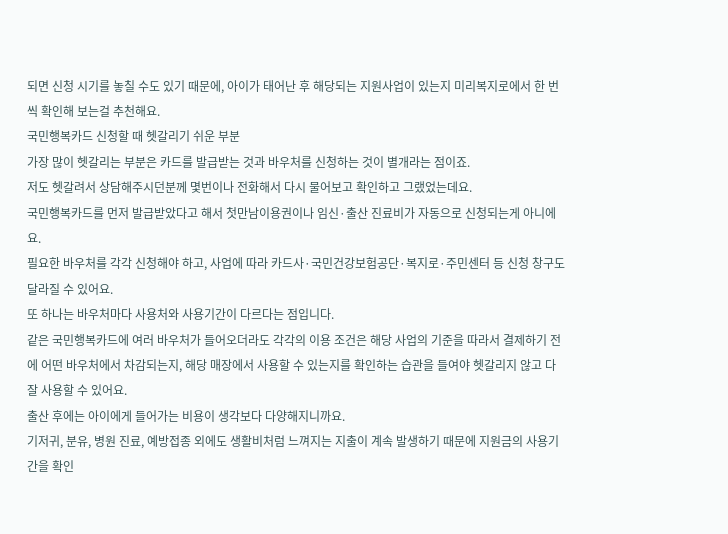되면 신청 시기를 놓칠 수도 있기 때문에, 아이가 태어난 후 해당되는 지원사업이 있는지 미리복지로에서 한 번씩 확인해 보는걸 추천해요.
국민행복카드 신청할 때 헷갈리기 쉬운 부분
가장 많이 헷갈리는 부분은 카드를 발급받는 것과 바우처를 신청하는 것이 별개라는 점이죠.
저도 헷갈려서 상담해주시던분께 몇번이나 전화해서 다시 물어보고 확인하고 그랬었는데요.
국민행복카드를 먼저 발급받았다고 해서 첫만남이용권이나 임신·출산 진료비가 자동으로 신청되는게 아니에요.
필요한 바우처를 각각 신청해야 하고, 사업에 따라 카드사·국민건강보험공단·복지로·주민센터 등 신청 창구도 달라질 수 있어요.
또 하나는 바우처마다 사용처와 사용기간이 다르다는 점입니다.
같은 국민행복카드에 여러 바우처가 들어오더라도 각각의 이용 조건은 해당 사업의 기준을 따라서 결제하기 전에 어떤 바우처에서 차감되는지, 해당 매장에서 사용할 수 있는지를 확인하는 습관을 들여야 헷갈리지 않고 다 잘 사용할 수 있어요.
출산 후에는 아이에게 들어가는 비용이 생각보다 다양해지니까요.
기저귀, 분유, 병원 진료, 예방접종 외에도 생활비처럼 느껴지는 지출이 계속 발생하기 때문에 지원금의 사용기간을 확인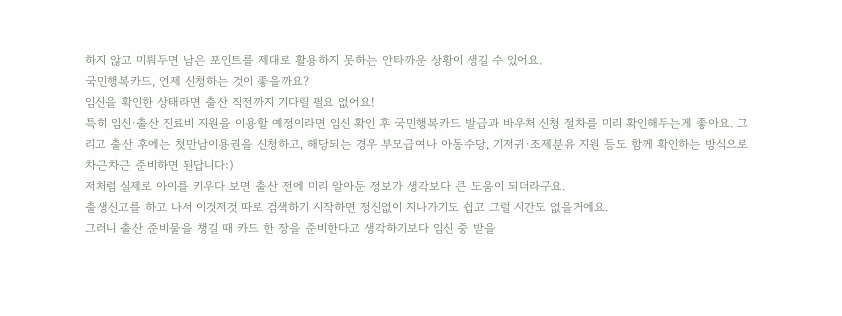하지 않고 미뤄두면 남은 포인트를 제대로 활용하지 못하는 안타까운 상황이 생길 수 있어요.
국민행복카드, 언제 신청하는 것이 좋을까요?
임신을 확인한 상태라면 출산 직전까지 기다릴 필요 없어요!
특히 임신·출산 진료비 지원을 이용할 예정이라면 임신 확인 후 국민행복카드 발급과 바우처 신청 절차를 미리 확인해두는게 좋아요. 그리고 출산 후에는 첫만남이용권을 신청하고, 해당되는 경우 부모급여나 아동수당, 기저귀·조제분유 지원 등도 함께 확인하는 방식으로 차근차근 준비하면 된답니다:)
저처럼 실제로 아이를 키우다 보면 출산 전에 미리 알아둔 정보가 생각보다 큰 도움이 되더라구요.
출생신고를 하고 나서 이것저것 따로 검색하기 시작하면 정신없이 지나가기도 쉽고 그럴 시간도 없을거에요.
그러니 출산 준비물을 챙길 때 카드 한 장을 준비한다고 생각하기보다 임신 중 받을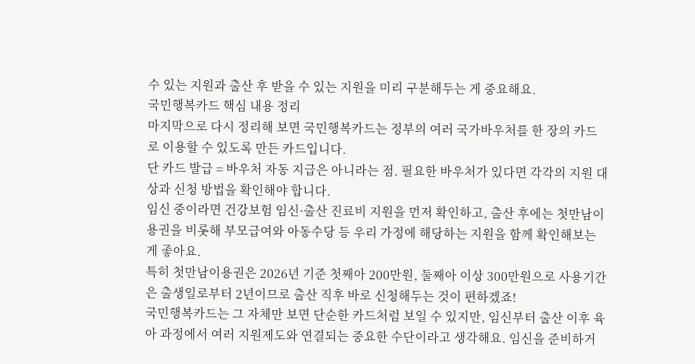수 있는 지원과 출산 후 받을 수 있는 지원을 미리 구분해두는 게 중요해요.
국민행복카드 핵심 내용 정리
마지막으로 다시 정리해 보면 국민행복카드는 정부의 여러 국가바우처를 한 장의 카드로 이용할 수 있도록 만든 카드입니다.
단 카드 발급 = 바우처 자동 지급은 아니라는 점. 필요한 바우처가 있다면 각각의 지원 대상과 신청 방법을 확인해야 합니다.
임신 중이라면 건강보험 임신·출산 진료비 지원을 먼저 확인하고, 출산 후에는 첫만남이용권을 비롯해 부모급여와 아동수당 등 우리 가정에 해당하는 지원을 함께 확인해보는게 좋아요.
특히 첫만남이용권은 2026년 기준 첫째아 200만원, 둘째아 이상 300만원으로 사용기간은 출생일로부터 2년이므로 출산 직후 바로 신청해두는 것이 편하겠죠!
국민행복카드는 그 자체만 보면 단순한 카드처럼 보일 수 있지만, 임신부터 출산 이후 육아 과정에서 여러 지원제도와 연결되는 중요한 수단이라고 생각해요. 임신을 준비하거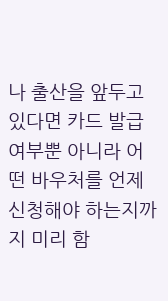나 출산을 앞두고 있다면 카드 발급 여부뿐 아니라 어떤 바우처를 언제 신청해야 하는지까지 미리 함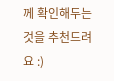께 확인해두는 것을 추천드려요 :)